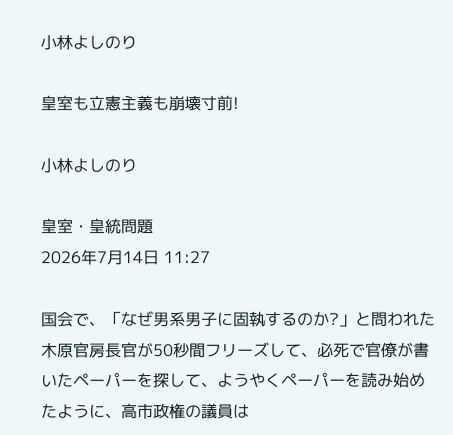小林よしのり

皇室も立憲主義も崩壊寸前!

小林よしのり

皇室・皇統問題
2026年7月14日 11:27

国会で、「なぜ男系男子に固執するのか?」と問われた木原官房長官が50秒間フリーズして、必死で官僚が書いたペーパーを探して、ようやくペーパーを読み始めたように、高市政権の議員は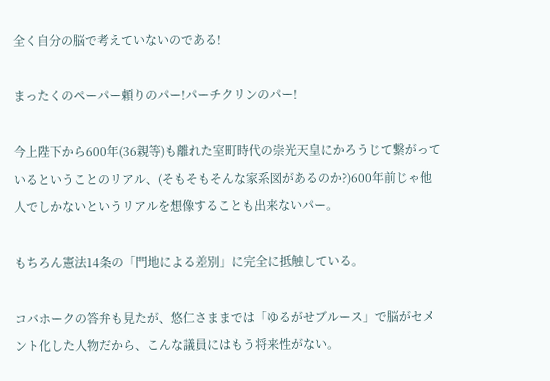全く自分の脳で考えていないのである!

まったくのペーパー頼りのパー!パーチクリンのパー!

今上陛下から600年(36親等)も離れた室町時代の崇光天皇にかろうじて繋がっているということのリアル、(そもそもそんな家系図があるのか?)600年前じゃ他人でしかないというリアルを想像することも出来ないパー。

もちろん憲法14条の「門地による差別」に完全に抵触している。

コバホークの答弁も見たが、悠仁さままでは「ゆるがせブルース」で脳がセメント化した人物だから、こんな議員にはもう将来性がない。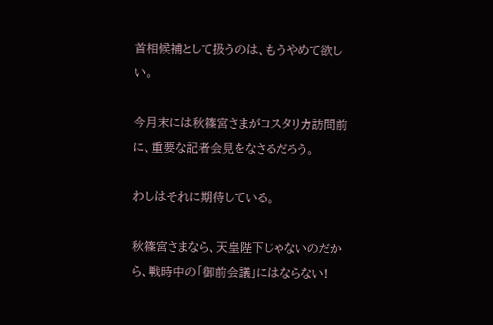首相候補として扱うのは、もうやめて欲しい。

今月末には秋篠宮さまがコスタリカ訪問前に、重要な記者会見をなさるだろう。

わしはそれに期待している。

秋篠宮さまなら、天皇陛下じゃないのだから、戦時中の「御前会議」にはならない!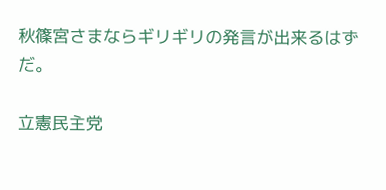秋篠宮さまならギリギリの発言が出来るはずだ。

立憲民主党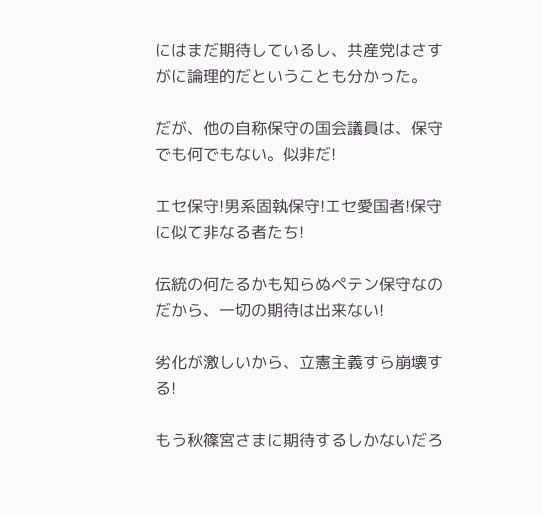にはまだ期待しているし、共産党はさすがに論理的だということも分かった。

だが、他の自称保守の国会議員は、保守でも何でもない。似非だ!

エセ保守!男系固執保守!エセ愛国者!保守に似て非なる者たち!

伝統の何たるかも知らぬペテン保守なのだから、一切の期待は出来ない!

劣化が激しいから、立憲主義すら崩壊する!

もう秋篠宮さまに期待するしかないだろ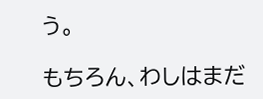う。

もちろん、わしはまだ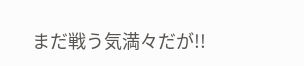まだ戦う気満々だが!!